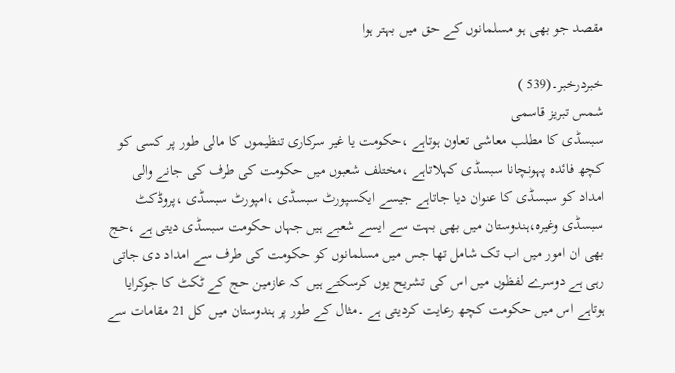مقصد جو بھی ہو مسلمانوں کے حق میں بہتر ہوا

خبردرخبر۔(539 )
شمس تبریز قاسمی
سبسڈی کا مطلب معاشی تعاون ہوتاہے ،حکومت یا غیر سرکاری تنظیموں کا مالی طور پر کسی کو کچھ فائدہ پہونچانا سبسڈی کہلاتاہے ،مختلف شعبوں میں حکومت کی طرف کی جانے والی امداد کو سبسڈی کا عنوان دیا جاتاہے جیسے ایکسپورٹ سبسڈی ،امپورٹ سبسڈی ،پروڈکٹ سبسڈی وغیرہ،ہندوستان میں بھی بہت سے ایسے شعبے ہیں جہاں حکومت سبسڈی دیتی ہے ،حج بھی ان امور میں اب تک شامل تھا جس میں مسلمانوں کو حکومت کی طرف سے امداد دی جاتی رہی ہے دوسرے لفظوں میں اس کی تشریح یوں کرسکتے ہیں کہ عازمین حج کے ٹکٹ کا جوکرایا ہوتاہے اس میں حکومت کچھ رعایت کردیتی ہے ۔مثال کے طور پر ہندوستان میں کل 21 مقامات سے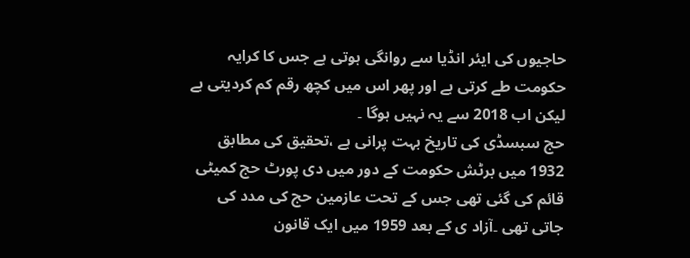حاجیوں کی ایئر انڈیا سے روانگی ہوتی ہے جس کا کرایہ حکومت طے کرتی ہے اور پھر اس میں کچھ رقم کم کردیتی ہے لیکن اب 2018 سے یہ نہیں ہوگا ۔
حج سبسڈی کی تاریخ بہت پرانی ہے ،تحقیق کی مطابق 1932 میں برٹش حکومت کے دور میں دی پورٹ حج کمیٹی قائم کی گئی تھی جس کے تحت عازمین حج کی مدد کی جاتی تھی ۔آزاد ی کے بعد 1959 میں ایک قانون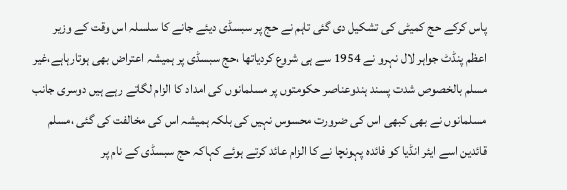پاس کرکے حج کمیٹی کی تشکیل دی گئی تاہم نے حج پر سبسڈی دیئے جانے کا سلسلہ اس وقت کے وزیر اعظم پنڈٹ جواہر لال نہرو نے 1954 سے ہی شروع کردیاتھا ،حج سبسڈی پر ہمیشہ اعتراض بھی ہوتارہاہے،غیر مسلم بالخصوص شدت پسند ہندوعناصر حکومتوں پر مسلمانوں کی امداد کا الزام لگاتے رہے ہیں دوسری جانب مسلمانوں نے بھی کبھی اس کی ضرورت محسوس نہیں کی بلکہ ہمیشہ اس کی مخالفت کی گئی ،مسلم قائدین اسے ایئر انڈیا کو فائدہ پہونچا نے کا الزام عائد کرتے ہوئے کہاکہ حج سبسڈی کے نام پر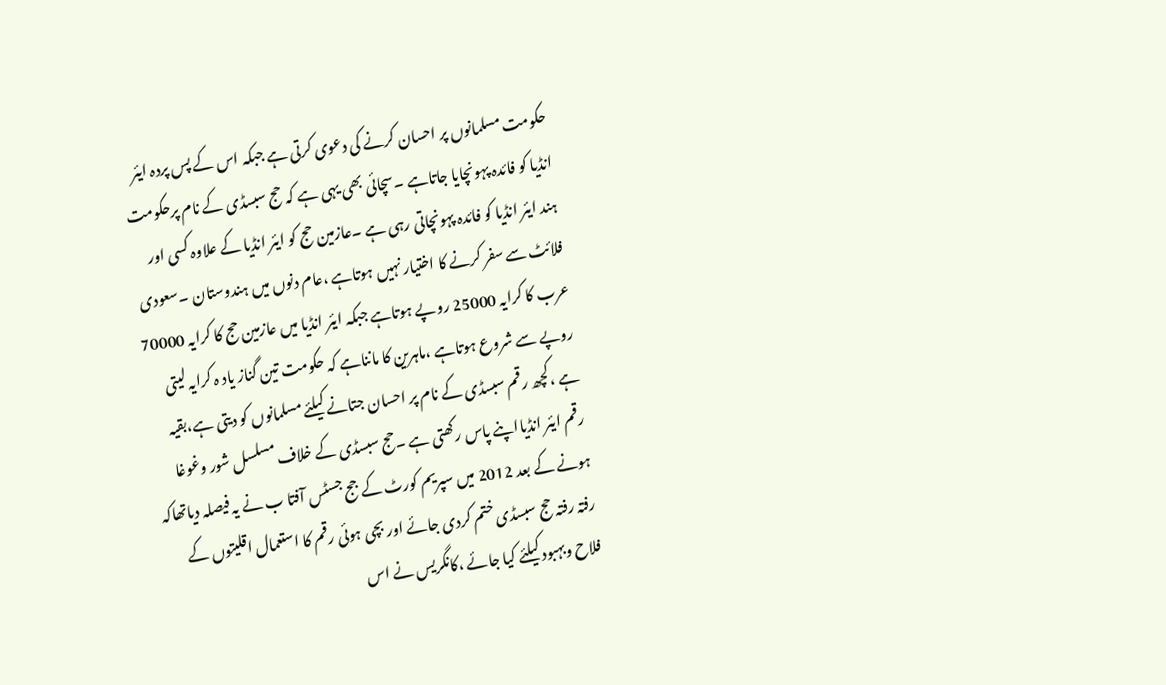حکومت مسلمانوں پر احسان کرنے کی دعوی کرتی ہے جبکہ اس کے پس پردہ ایئر انڈیا کو فائدہ پہونچایا جاتاہے ۔سچائی بھی یہی ہے کہ حج سبسڈی کے نام پرحکومت ہند ایئر انڈیا کو فائدہ پہونچاتی رہی ہے ۔عازمین حج کو ایئر انڈیا کے علاوہ کسی اور فلائٹ سے سفر کرنے کا اختیار نہیں ہوتاہے ،عام دنوں میں ہندوستان ۔سعودی عرب کا کرایہ 25000 روپے ہوتاہے جبکہ ایئر انڈیا میں عازمین حج کا کرایہ 70000 روپے سے شروع ہوتاہے ،ماہرین کا مانناہے کہ حکومت تین گناز یاد ہ کرایہ لیتی ہے ،کچھ رقم سبسڈی کے نام پر احسان جتانے کیلئے مسلمانوں کو دیتی ہے،بقیہ رقم ایئر انڈیااپنے پاس رکھتی ہے ۔حج سبسڈی کے خلاف مسلسل شور وغوغا ہونے کے بعد 2012 میں سپریم کورٹ کے جج جسٹس آفتا ب نے یہ فیصلہ دیاتھاکہ رفتہ رفتہ حج سبسڈی ختم کردی جائے اور بچی ہوئی رقم کا استعمال اقلیتوں کے فلاح وبہبود کیلئے کیا جائے ،کانگریس نے اس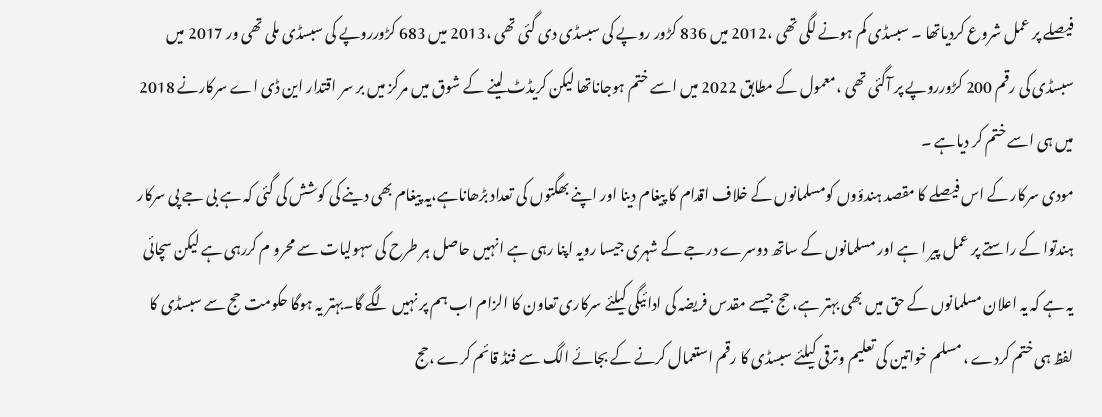فیصلے پر عمل شروع کردیاتھا ۔ سبسڈی کم ہونے لگی تھی ،2012 میں 836 کڑور روپے کی سبسڈی دی گئی تھی ،2013 میں 683 کڑورروپے کی سبسڈی ملی تھی ور 2017 میں سبسڈی کی رقم 200 کڑورروپے پر آگئی تھی ،معمول کے مطابق 2022 میں اسے ختم ہوجاناتھا لیکن کریڈٹ لینے کے شوق میں مرکز میں بر سر اقتدار این ڈی اے سرکارنے 2018 میں ہی اسے ختم کر دیاہے ۔
مودی سرکار کے اس فیصلے کا مقصد ہندؤوں کومسلمانوں کے خلاف اقدام کا پیغام دینا اور اپنے بھگتوں کی تعداد بڑھاناہے،یہ پیغام بھی دینے کی کوشش کی گئی کہ ہے بی جے پی سرکار ہندتوا کے راستے پر عمل پیر ا ہے اور مسلمانوں کے ساتھ دوسرے درجے کے شہری جیسا رویہ اپنا رہی ہے انہیں حاصل ہر طرح کی سہولیات سے محرو م کررہی ہے لیکن سچائی یہ ہے کہ یہ اعلان مسلمانوں کے حق میں بھی بہتر ہے، حج جیسے مقدس فریضہ کی ادائیگی کیلئے سرکاری تعاون کا الزام اب ہم پر نہیں لگے گا۔بہتر یہ ہوگا حکومت حج سے سبسڈی کا لفظ ہی ختم کردے ، مسلم خواتین کی تعلیم وترقی کیلئے سبسڈی کا رقم استعمال کرنے کے بجائے الگ سے فنڈ قائم کرے ،حج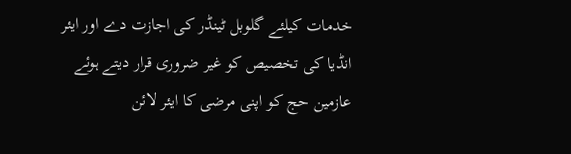خدمات کیلئے گلوبل ٹینڈر کی اجازت دے اور ایئر انڈیا کی تخصیص کو غیر ضروری قرار دیتے ہوئے عازمین حج کو اپنی مرضی کا ایئر لائن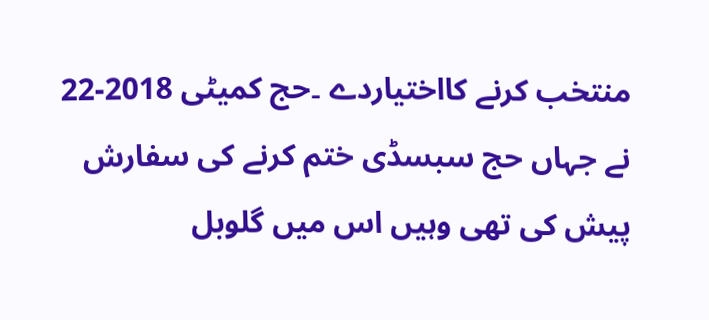منتخب کرنے کااختیاردے ۔حج کمیٹی 2018-22 نے جہاں حج سبسڈی ختم کرنے کی سفارش پیش کی تھی وہیں اس میں گلوبل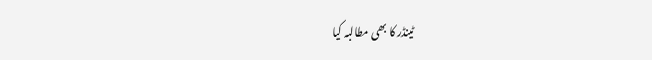ٹینڈر کا بھی مطالبہ کیا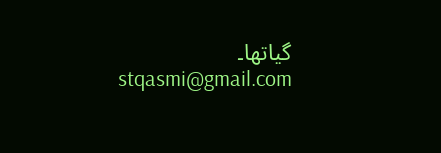گیاتھا۔
stqasmi@gmail.com